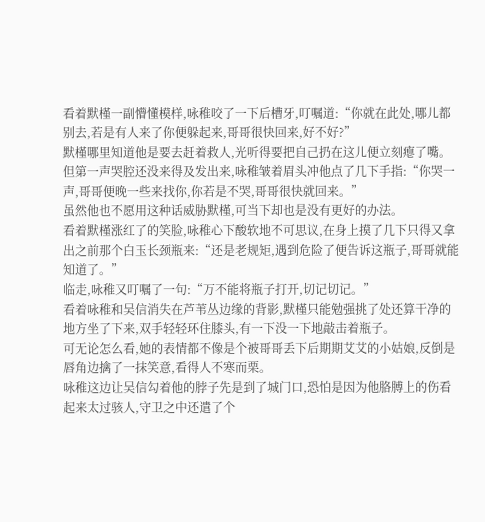看着默槿一副懵懂模样,咏稚咬了一下后槽牙,叮嘱道:“你就在此处,哪儿都别去,若是有人来了你便躲起来,哥哥很快回来,好不好?”
默槿哪里知道他是要去赶着救人,光听得要把自己扔在这儿便立刻瘪了嘴。但第一声哭腔还没来得及发出来,咏稚皱着眉头冲他点了几下手指:“你哭一声,哥哥便晚一些来找你,你若是不哭,哥哥很快就回来。”
虽然他也不愿用这种话威胁默槿,可当下却也是没有更好的办法。
看着默槿涨红了的笑脸,咏稚心下酸软地不可思议,在身上摸了几下只得又拿出之前那个白玉长颈瓶来:“还是老规矩,遇到危险了便告诉这瓶子,哥哥就能知道了。”
临走,咏稚又叮嘱了一句:“万不能将瓶子打开,切记切记。”
看着咏稚和吴信消失在芦苇丛边缘的背影,默槿只能勉强挑了处还算干净的地方坐了下来,双手轻轻环住膝头,有一下没一下地敲击着瓶子。
可无论怎么看,她的表情都不像是个被哥哥丢下后期期艾艾的小姑娘,反倒是唇角边擒了一抹笑意,看得人不寒而栗。
咏稚这边让吴信勾着他的脖子先是到了城门口,恐怕是因为他胳膊上的伤看起来太过骇人,守卫之中还遣了个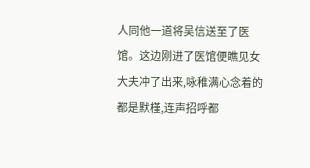人同他一道将吴信送至了医馆。这边刚进了医馆便瞧见女大夫冲了出来,咏稚满心念着的都是默槿,连声招呼都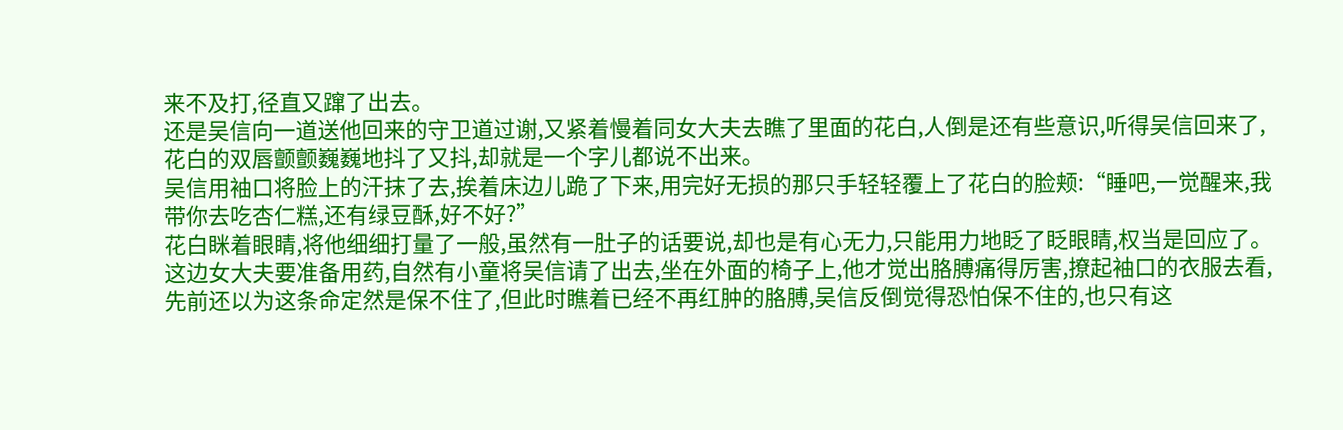来不及打,径直又蹿了出去。
还是吴信向一道送他回来的守卫道过谢,又紧着慢着同女大夫去瞧了里面的花白,人倒是还有些意识,听得吴信回来了,花白的双唇颤颤巍巍地抖了又抖,却就是一个字儿都说不出来。
吴信用袖口将脸上的汗抹了去,挨着床边儿跪了下来,用完好无损的那只手轻轻覆上了花白的脸颊:“睡吧,一觉醒来,我带你去吃杏仁糕,还有绿豆酥,好不好?”
花白眯着眼睛,将他细细打量了一般,虽然有一肚子的话要说,却也是有心无力,只能用力地眨了眨眼睛,权当是回应了。
这边女大夫要准备用药,自然有小童将吴信请了出去,坐在外面的椅子上,他才觉出胳膊痛得厉害,撩起袖口的衣服去看,先前还以为这条命定然是保不住了,但此时瞧着已经不再红肿的胳膊,吴信反倒觉得恐怕保不住的,也只有这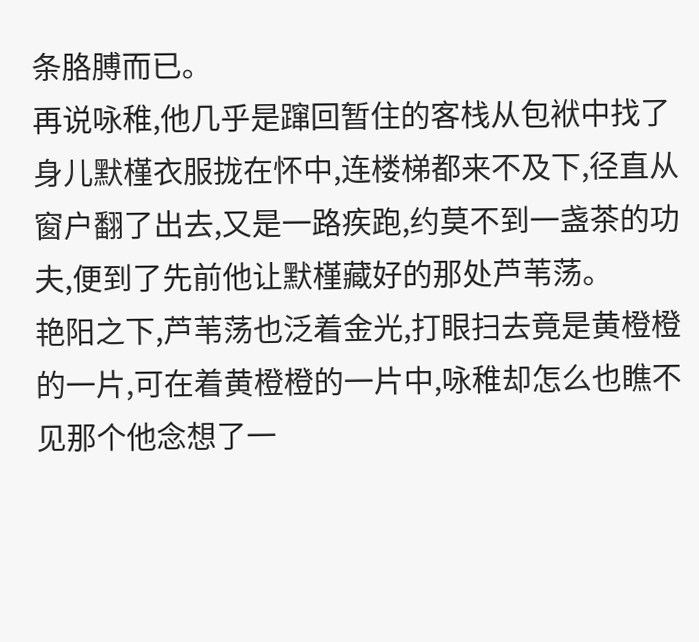条胳膊而已。
再说咏稚,他几乎是蹿回暂住的客栈从包袱中找了身儿默槿衣服拢在怀中,连楼梯都来不及下,径直从窗户翻了出去,又是一路疾跑,约莫不到一盏茶的功夫,便到了先前他让默槿藏好的那处芦苇荡。
艳阳之下,芦苇荡也泛着金光,打眼扫去竟是黄橙橙的一片,可在着黄橙橙的一片中,咏稚却怎么也瞧不见那个他念想了一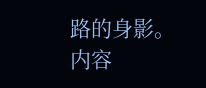路的身影。
内容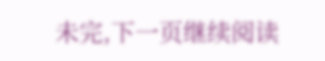未完,下一页继续阅读